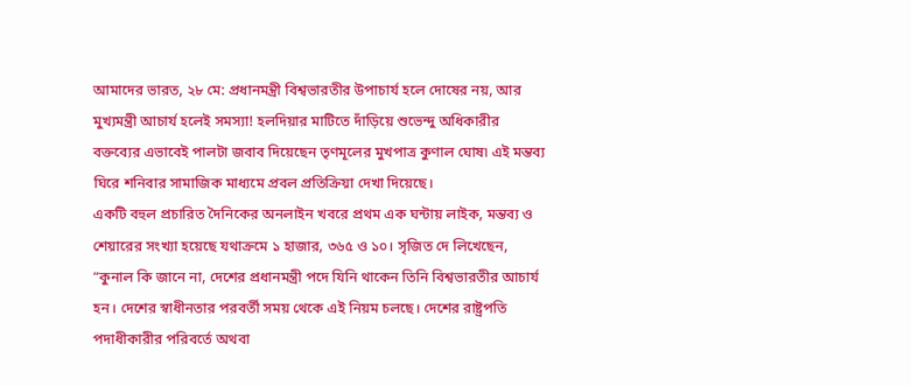আমাদের ভারত, ২৮ মে: প্রধানমন্ত্রী বিশ্বভারতীর উপাচার্য হলে দোষের নয়, আর মুখ্যমন্ত্রী আচার্য হলেই সমস্যা! হলদিয়ার মাটিতে দাঁড়িয়ে শুভেন্দু অধিকারীর বক্তব্যের এভাবেই পালটা জবাব দিয়েছেন তৃণমূলের মুখপাত্র কুণাল ঘোষ৷ এই মন্তব্য ঘিরে শনিবার সামাজিক মাধ্যমে প্রবল প্রতিক্রিয়া দেখা দিয়েছে।
একটি বহুল প্রচারিত দৈনিকের অনলাইন খবরে প্রথম এক ঘন্টায় লাইক, মন্তব্য ও শেয়ারের সংখ্যা হয়েছে যথাক্রমে ১ হাজার, ৩৬৫ ও ১০। সৃজিত দে লিখেছেন, “কুনাল কি জানে না, দেশের প্রধানমন্ত্রী পদে যিনি থাকেন তিনি বিশ্বভারতীর আচার্য হন। দেশের স্বাধীনতার পরবর্তী সময় থেকে এই নিয়ম চলছে। দেশের রাষ্ট্রপতি পদাধীকারীর পরিবর্তে অথবা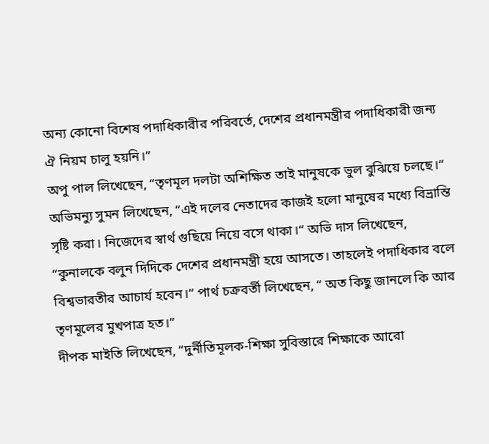অন্য কোনো বিশেষ পদাধিকারীর পরিবর্তে, দেশের প্রধানমন্ত্রীর পদাধিকারী জন্য ঐ নিয়ম চালু হয়নি।”
অপু পাল লিখেছেন, “তৃণমূল দলটা অশিক্ষিত তাই মানুষকে ভুল বুঝিয়ে চলছে।“ অভিমন্যু সুমন লিখেছেন, “এই দলের নেতাদের কাজই হলো মানুষের মধ্যে বিভ্রান্তি সৃষ্টি করা। নিজেদের স্বার্থ গুছিয়ে নিয়ে বসে থাকা।“ অভি দাস লিখেছেন, “কুনালকে বলুন দিদিকে দেশের প্রধানমন্ত্রী হয়ে আসতে। তাহলেই পদাধিকার বলে বিশ্বভারতীর আচার্য হবেন।“ পার্থ চক্রবর্তী লিখেছেন, “ অত কিছু জানলে কি আর তৃণমূলের মুখপাত্র হত।”
দীপক মাইতি লিখেছেন, “দুর্নীতিমূলক-শিক্ষা সুবিস্তারে শিক্ষাকে আরো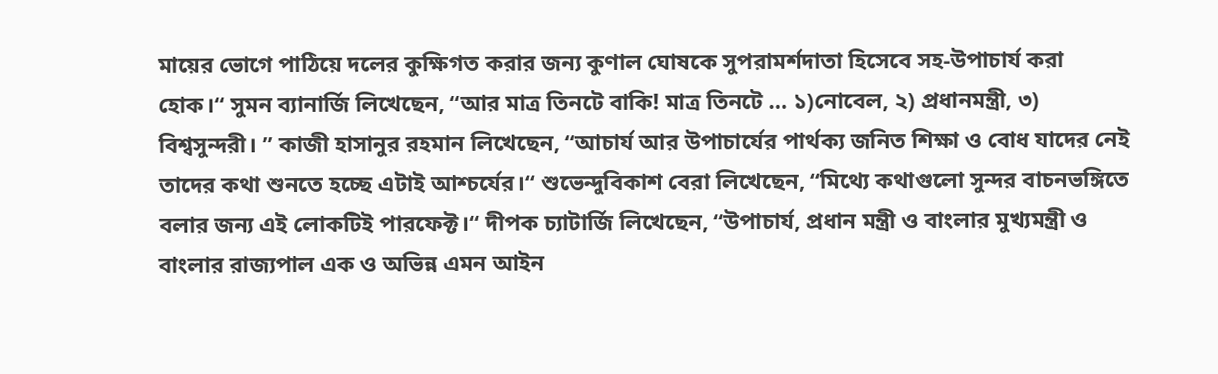মায়ের ভোগে পাঠিয়ে দলের কুক্ষিগত করার জন্য কুণাল ঘোষকে সুপরামর্শদাতা হিসেবে সহ-উপাচার্য করা হোক।“ সুমন ব্যানার্জি লিখেছেন, “আর মাত্র তিনটে বাকি! মাত্র তিনটে … ১)নোবেল, ২) প্রধানমন্ত্রী, ৩) বিশ্বসুন্দরী। ” কাজী হাসানুর রহমান লিখেছেন, “আচার্য আর উপাচার্যের পার্থক্য জনিত শিক্ষা ও বোধ যাদের নেই তাদের কথা শুনতে হচ্ছে এটাই আশ্চর্যের।“ শুভেন্দুবিকাশ বেরা লিখেছেন, “মিথ্যে কথাগুলো সুন্দর বাচনভঙ্গিতে বলার জন্য এই লোকটিই পারফেক্ট।“ দীপক চ্যাটার্জি লিখেছেন, “উপাচার্য, প্রধান মন্ত্রী ও বাংলার মুখ্যমন্ত্রী ও বাংলার রাজ্যপাল এক ও অভিন্ন এমন আইন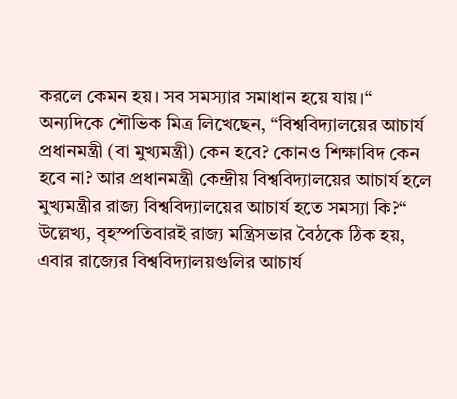করলে কেমন হয়। সব সমস্যার সমাধান হয়ে যায়।“
অন্যদিকে শৌভিক মিত্র লিখেছেন, “বিশ্ববিদ্যালয়ের আচার্য প্রধানমন্ত্রী (বা মুখ্যমন্ত্রী) কেন হবে? কোনও শিক্ষাবিদ কেন হবে না? আর প্রধানমন্ত্রী কেন্দ্রীয় বিশ্ববিদ্যালয়ের আচার্য হলে মুখ্যমন্ত্রীর রাজ্য বিশ্ববিদ্যালয়ের আচার্য হতে সমস্যা কি?“
উল্লেখ্য, বৃহস্পতিবারই রাজ্য মন্ত্রিসভার বৈঠকে ঠিক হয়, এবার রাজ্যের বিশ্ববিদ্যালয়গুলির আচার্য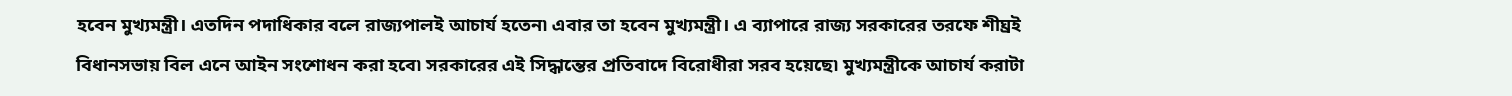হবেন মুখ্যমন্ত্রী। এতদিন পদাধিকার বলে রাজ্যপালই আচার্য হতেন৷ এবার তা হবেন মুখ্যমন্ত্রী। এ ব্যাপারে রাজ্য সরকারের তরফে শীঘ্রই বিধানসভায় বিল এনে আইন সংশোধন করা হবে৷ সরকারের এই সিদ্ধান্তের প্রতিবাদে বিরোধীরা সরব হয়েছে৷ মুখ্যমন্ত্রীকে আচার্য করাটা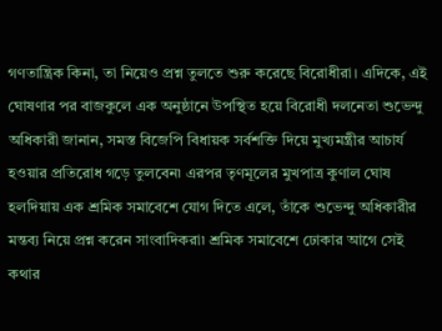গণতান্ত্রিক কিনা, তা নিয়েও প্রশ্ন তুলতে শুরু করেছে বিরোধীরা। এদিকে, এই ঘোষণার পর বাজকুলে এক অনুষ্ঠানে উপস্থিত হয়ে বিরোধী দলনেতা শুভেন্দু অধিকারী জানান, সমস্ত বিজেপি বিধায়ক সর্বশক্তি দিয়ে মুখ্যমন্ত্রীর আচার্য হওয়ার প্রতিরোধ গড়ে তুলবেন৷ এরপর তৃণমূলের মুখপাত্র কুণাল ঘোষ হলদিয়ায় এক শ্রমিক সমাবেশে যোগ দিতে এলে, তাঁকে শুভেন্দু অধিকারীর মন্তব্য নিয়ে প্রশ্ন করেন সাংবাদিকরা৷ শ্রমিক সমাবেশে ঢোকার আগে সেই কথার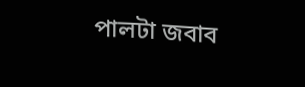পালটা জবাব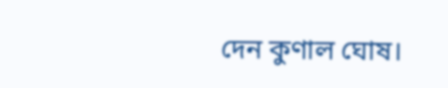দেন কুণাল ঘোষ।